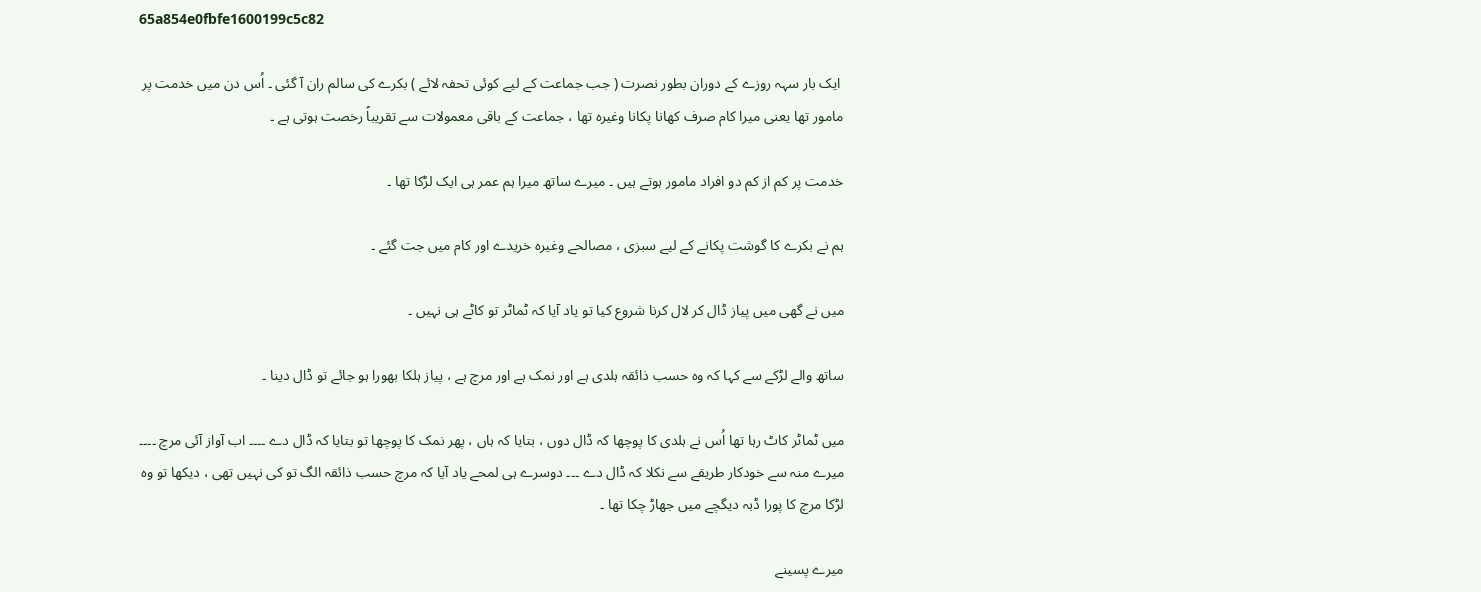65a854e0fbfe1600199c5c82

 ایک بار سہہ روزے کے دوران بطور نصرت ( جب جماعت کے لیے کوئی تحفہ لائے ) بکرے کی سالم ران آ گئی ۔ اُس دن میں خدمت پر مامور تھا یعنی میرا کام صرف کھانا پکانا وغیرہ تھا ، جماعت کے باقی معمولات سے تقریباً رخصت ہوتی ہے ۔

خدمت پر کم از کم دو افراد مامور ہوتے ہیں ۔ میرے ساتھ میرا ہم عمر ہی ایک لڑکا تھا ۔

ہم نے بکرے کا گوشت پکانے کے لیے سبزی ، مصالحے وغیرہ خریدے اور کام میں جت گئے ۔

میں نے گھی میں پیاز ڈال کر لال کرنا شروع کیا تو یاد آیا کہ ٹماٹر تو کاٹے ہی نہیں ۔

ساتھ والے لڑکے سے کہا کہ وہ حسب ذائقہ ہلدی ہے اور نمک ہے اور مرچ ہے ، پیاز ہلکا بھورا ہو جائے تو ڈال دینا ۔

میں ٹماٹر کاٹ رہا تھا اُس نے ہلدی کا پوچھا کہ ڈال دوں ، بتایا کہ ہاں ، پھر نمک کا پوچھا تو بتایا کہ ڈال دے ۔۔۔۔ اب آواز آئی مرچ ۔۔۔۔ میرے منہ سے خودکار طریقے سے نکلا کہ ڈال دے ۔۔۔ دوسرے ہی لمحے یاد آیا کہ مرچ حسب ذائقہ الگ تو کی نہیں تھی ، دیکھا تو وہ لڑکا مرچ کا پورا ڈبہ دیگچے میں جھاڑ چکا تھا ۔

میرے پسینے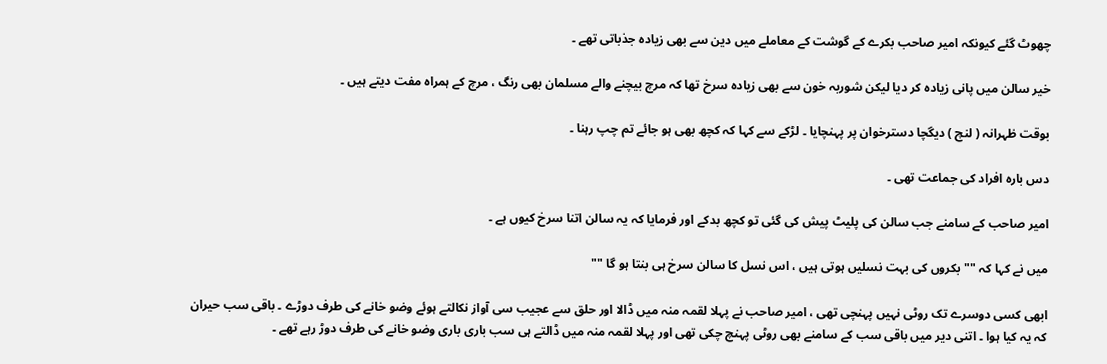چھوٹ گئے کیونکہ امیر صاحب بکرے کے گوشت کے معاملے میں دین سے بھی زیادہ جذباتی تھے ۔

خیر سالن میں پانی زیادہ کر دیا لیکن شوربہ خون سے بھی زیادہ سرخ تھا کہ مرچ بیچنے والے مسلمان بھی رنگ ، مرچ کے ہمراہ مفت دیتے ہیں ۔

بوقت ظہرانہ ( لنچ ) دیگچا دسترخوان پر پہنچایا ۔ لڑکے سے کہا کہ کچھ بھی ہو جائے تم چپ رہنا ۔

دس بارہ افراد کی جماعت تھی ۔

امیر صاحب کے سامنے جب سالن کی پلیٹ پیش کی گئی تو کچھ بدکے اور فرمایا کہ یہ سالن اتنا سرخ کیوں ہے ۔

میں نے کہا کہ "" بکروں کی بہت نسلیں ہوتی ہیں ، اس نسل کا سالن سرخ ہی بنتا ہو گا ""

ابھی کسی دوسرے تک روٹی نہیں پہنچی تھی ، امیر صاحب نے پہلا لقمہ منہ میں ڈالا اور حلق سے عجیب سی آواز نکالتے ہوئے وضو خانے کی طرف دوڑے ۔ باقی سب حیران کہ یہ کیا ہوا ۔ اتنی دیر میں باقی سب کے سامنے بھی روٹی پہنچ چکی تھی اور پہلا لقمہ منہ میں ڈالتے ہی سب باری باری وضو خانے کی طرف دوڑ رہے تھے ۔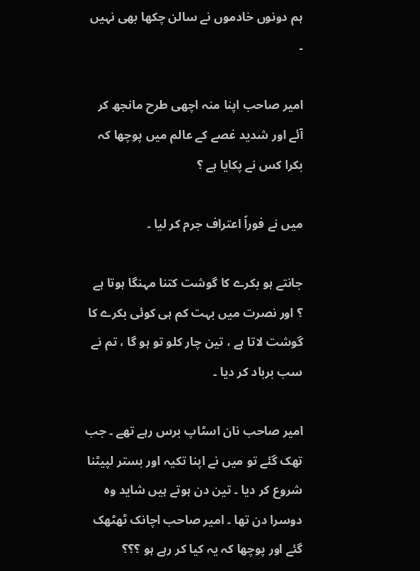ہم دونوں خادموں نے سالن چکھا بھی نہیں ۔

امیر صاحب اپنا منہ اچھی طرح مانجھ کر آئے اور شدید غصے کے عالم میں پوچھا کہ بکرا کس نے پکایا ہے ؟

میں نے فوراً اعتراف جرم کر لیا ۔

جانتے ہو بکرے کا گوشت کتنا مہنگا ہوتا ہے ؟ اور نصرت میں بہت کم ہی کوئی بکرے کا گوشت لاتا ہے ، تین چار کلو تو ہو گا ، تم نے سب برباد کر دیا ۔

امیر صاحب نان اسٹاپ برس رہے تھے ۔ جب تھک گئے تو میں نے اپنا تکیہ اور بستر لپیٹنا شروع کر دیا ۔ تین دن ہوتے ہیں شاید وہ دوسرا دن تھا ۔ امیر صاحب اچانک ٹھٹھک گئے اور پوچھا کہ یہ کیا کر رہے ہو ؟؟؟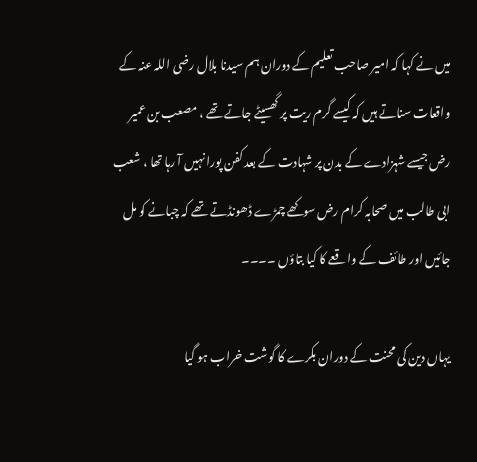میں نے کہا کہ امیر صاحب تعلیم کے دوران ہم سیدنا بلال رضی اللہ عنہ کے واقعات سناتے ہیں کہ کیسے گرم ریت پر گھسیٹے جاتے تھے ، مصعب بن عمیر رض جیسے شہزادے کے بدن پر شہادت کے بعد کفن پورا نہیں آ رہا تھا ، شعب ابی طالب میں صحابہ کرام رض سوکھے چمڑے ڈھونڈتے تھے کہ چبانے کو مل جائیں اور طائف کے واقعے کا کیا بتاؤں ۔۔۔۔

یہاں دین کی محنت کے دوران بکرے کا گوشت خراب ہو گیا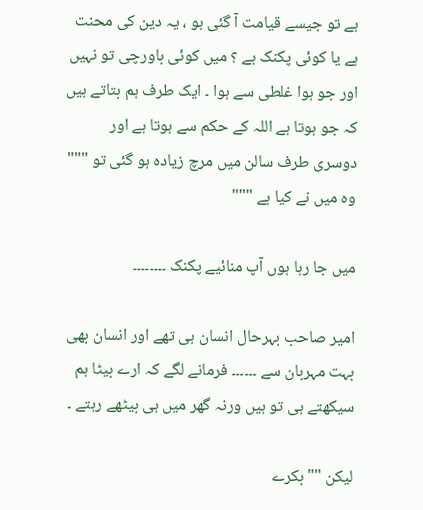ہے تو جیسے قیامت آ گئی ہو ، یہ دین کی محنت ہے یا کوئی پکنک ہے ؟ میں کوئی باورچی تو نہیں اور جو ہوا غلطی سے ہوا ۔ ایک طرف ہم بتاتے ہیں کہ جو ہوتا ہے اللہ کے حکم سے ہوتا ہے اور دوسری طرف سالن میں مرچ زیادہ ہو گئی تو """ وہ میں نے کیا ہے """

میں جا رہا ہوں آپ منائیے پکنک ۔۔۔۔۔۔۔۔

امیر صاحب بہرحال انسان ہی تھے اور انسان بھی بہت مہربان سے ۔۔۔۔۔۔ فرمانے لگے کہ ارے بیٹا ہم سیکھتے ہی تو ہیں ورنہ گھر میں ہی بیٹھے رہتے ۔

لیکن "" بکرے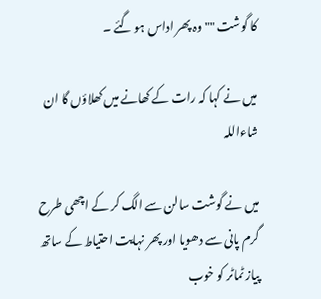کا گوشت "" وہ پھر اداس ہو گئے ۔

میں نے کہا کہ رات کے کھانے میں کھلاؤں گا ان شاءاللہ

میں نے گوشت سالن سے الگ کر کے اچھی طرح گرم پانی سے دھویا اور پھر نہایت احتیاط کے ساتھ پیاز ٹماٹر کو خوب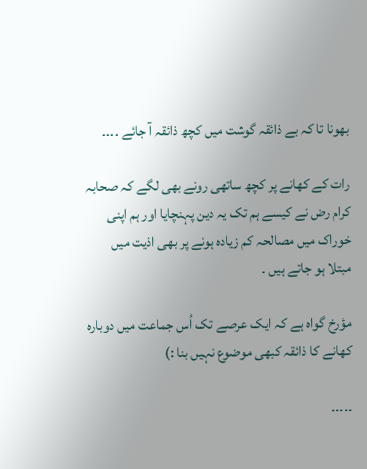بھونا تا کہ بے ذائقہ گوشت میں کچھ ذائقہ آ جائے ۔۔۔۔

رات کے کھانے پر کچھ ساتھی رونے بھی لگے کہ صحابہ کرام رض نے کیسے ہم تک یہ دین پہنچایا اور ہم اپنی خوراک میں مصالحہ کم زیادہ ہونے پر بھی اذیت میں مبتلا ہو جاتے ہیں ۔

مؤرخ گواہ ہے کہ ایک عرصے تک اُس جماعت میں دوبارہ کھانے کا ذائقہ کبھی موضوع نہیں بنا :)

۔۔۔۔۔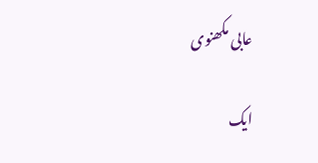عابی مکھنوی

ایک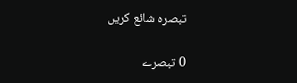تبصرہ شائع کریں

0 تبصرے